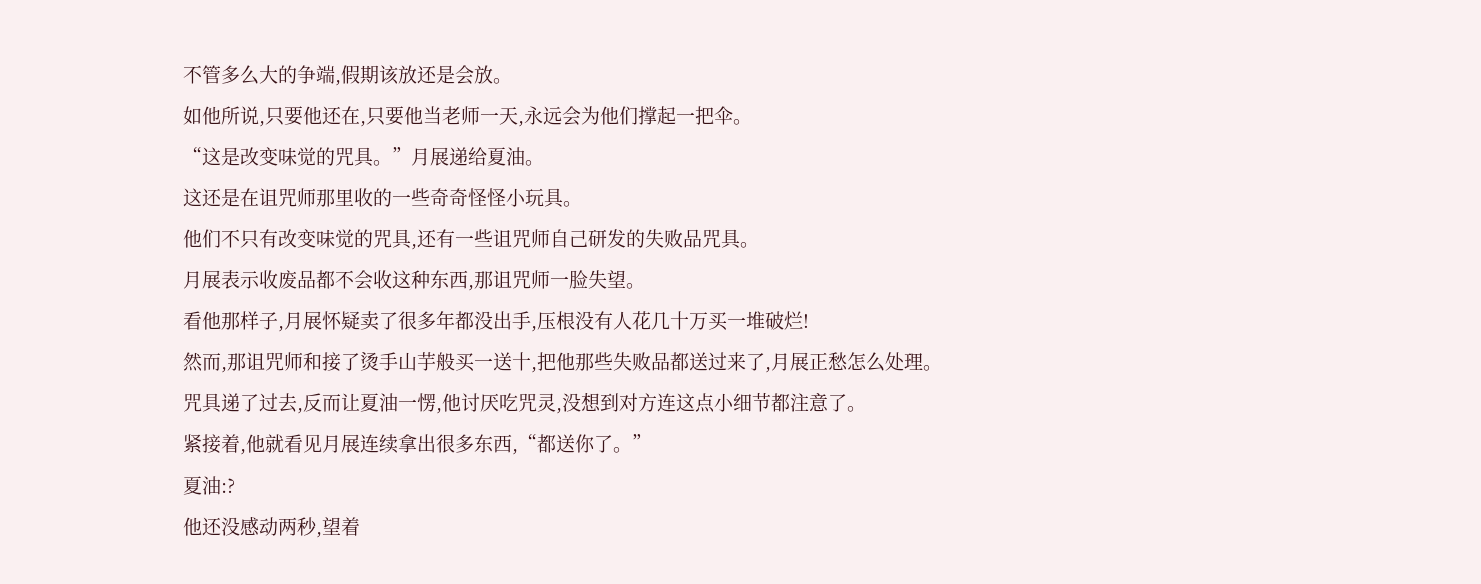不管多么大的争端,假期该放还是会放。
如他所说,只要他还在,只要他当老师一天,永远会为他们撑起一把伞。
“这是改变味觉的咒具。”月展递给夏油。
这还是在诅咒师那里收的一些奇奇怪怪小玩具。
他们不只有改变味觉的咒具,还有一些诅咒师自己研发的失败品咒具。
月展表示收废品都不会收这种东西,那诅咒师一脸失望。
看他那样子,月展怀疑卖了很多年都没出手,压根没有人花几十万买一堆破烂!
然而,那诅咒师和接了烫手山芋般买一送十,把他那些失败品都送过来了,月展正愁怎么处理。
咒具递了过去,反而让夏油一愣,他讨厌吃咒灵,没想到对方连这点小细节都注意了。
紧接着,他就看见月展连续拿出很多东西,“都送你了。”
夏油:?
他还没感动两秒,望着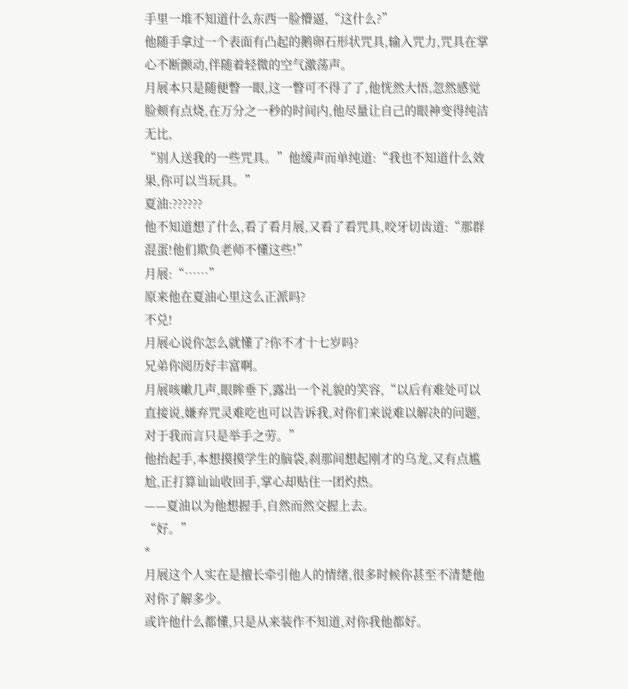手里一堆不知道什么东西一脸懵逼,“这什么?”
他随手拿过一个表面有凸起的鹅卵石形状咒具,输入咒力,咒具在掌心不断颤动,伴随着轻微的空气激荡声。
月展本只是随便瞥一眼,这一瞥可不得了了,他恍然大悟,忽然感觉脸颊有点烧,在万分之一秒的时间内,他尽量让自己的眼神变得纯洁无比,
“别人送我的一些咒具。”他缓声而单纯道:“我也不知道什么效果,你可以当玩具。”
夏油:??????
他不知道想了什么,看了看月展,又看了看咒具,咬牙切齿道:“那群混蛋!他们欺负老师不懂这些!”
月展:“……”
原来他在夏油心里这么正派吗?
不兑!
月展心说你怎么就懂了?你不才十七岁吗?
兄弟你阅历好丰富啊。
月展咳嗽几声,眼眸垂下,露出一个礼貌的笑容,“以后有难处可以直接说,嫌弃咒灵难吃也可以告诉我,对你们来说难以解决的问题,对于我而言只是举手之劳。”
他抬起手,本想摸摸学生的脑袋,刹那间想起刚才的乌龙,又有点尴尬,正打算讪讪收回手,掌心却贴住一团灼热。
——夏油以为他想握手,自然而然交握上去。
“好。”
*
月展这个人实在是擅长牵引他人的情绪,很多时候你甚至不清楚他对你了解多少。
或许他什么都懂,只是从来装作不知道,对你我他都好。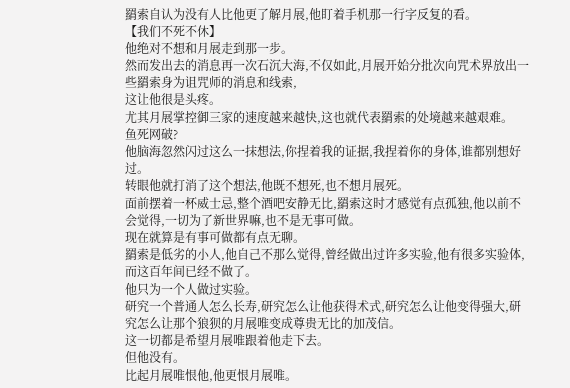羂索自认为没有人比他更了解月展,他盯着手机那一行字反复的看。
【我们不死不休】
他绝对不想和月展走到那一步。
然而发出去的消息再一次石沉大海,不仅如此,月展开始分批次向咒术界放出一些羂索身为诅咒师的消息和线索,
这让他很是头疼。
尤其月展掌控御三家的速度越来越快,这也就代表羂索的处境越来越艰难。
鱼死网破?
他脑海忽然闪过这么一抹想法,你捏着我的证据,我捏着你的身体,谁都别想好过。
转眼他就打消了这个想法,他既不想死,也不想月展死。
面前摆着一杯威士忌,整个酒吧安静无比,羂索这时才感觉有点孤独,他以前不会觉得,一切为了新世界嘛,也不是无事可做。
现在就算是有事可做都有点无聊。
羂索是低劣的小人,他自己不那么觉得,曾经做出过许多实验,他有很多实验体,而这百年间已经不做了。
他只为一个人做过实验。
研究一个普通人怎么长寿,研究怎么让他获得术式,研究怎么让他变得强大,研究怎么让那个狼狈的月展唯变成尊贵无比的加茂信。
这一切都是希望月展唯跟着他走下去。
但他没有。
比起月展唯恨他,他更恨月展唯。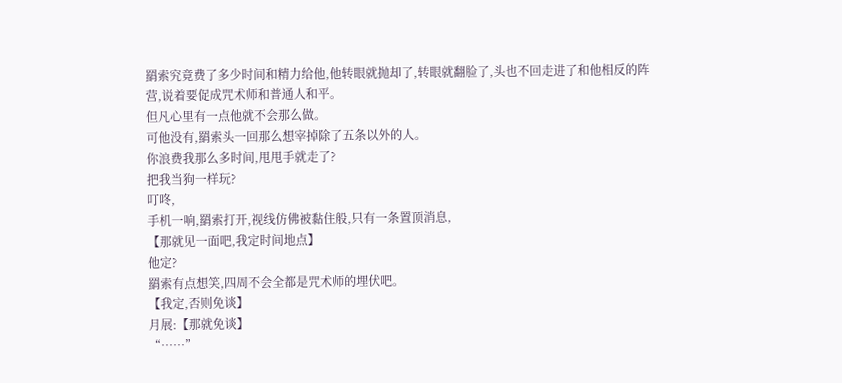羂索究竟费了多少时间和精力给他,他转眼就抛却了,转眼就翻脸了,头也不回走进了和他相反的阵营,说着要促成咒术师和普通人和平。
但凡心里有一点他就不会那么做。
可他没有,羂索头一回那么想宰掉除了五条以外的人。
你浪费我那么多时间,甩甩手就走了?
把我当狗一样玩?
叮咚,
手机一响,羂索打开,视线仿佛被黏住般,只有一条置顶消息,
【那就见一面吧,我定时间地点】
他定?
羂索有点想笑,四周不会全都是咒术师的埋伏吧。
【我定,否则免谈】
月展:【那就免谈】
“……”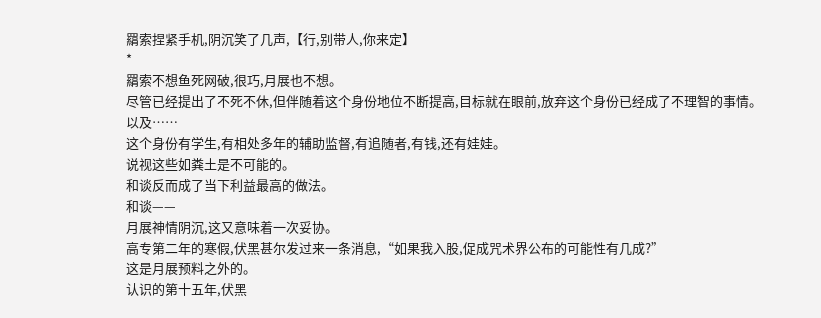羂索捏紧手机,阴沉笑了几声,【行,别带人,你来定】
*
羂索不想鱼死网破,很巧,月展也不想。
尽管已经提出了不死不休,但伴随着这个身份地位不断提高,目标就在眼前,放弃这个身份已经成了不理智的事情。
以及……
这个身份有学生,有相处多年的辅助监督,有追随者,有钱,还有娃娃。
说视这些如粪土是不可能的。
和谈反而成了当下利益最高的做法。
和谈——
月展神情阴沉,这又意味着一次妥协。
高专第二年的寒假,伏黑甚尔发过来一条消息,“如果我入股,促成咒术界公布的可能性有几成?”
这是月展预料之外的。
认识的第十五年,伏黑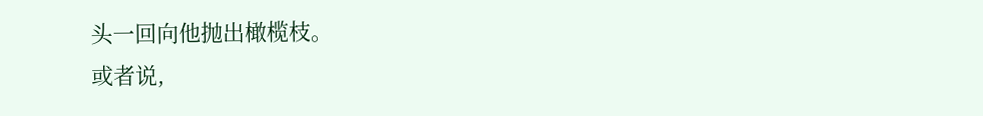头一回向他抛出橄榄枝。
或者说,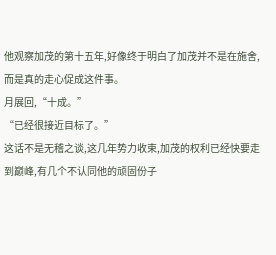他观察加茂的第十五年,好像终于明白了加茂并不是在施舍,而是真的走心促成这件事。
月展回,“十成。”
“已经很接近目标了。”
这话不是无稽之谈,这几年势力收束,加茂的权利已经快要走到巅峰,有几个不认同他的顽固份子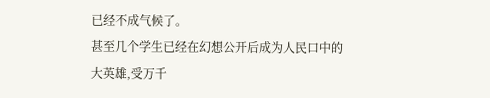已经不成气候了。
甚至几个学生已经在幻想公开后成为人民口中的大英雄,受万千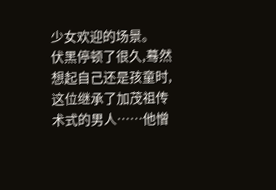少女欢迎的场景。
伏黑停顿了很久,蓦然想起自己还是孩童时,这位继承了加茂祖传术式的男人……他憎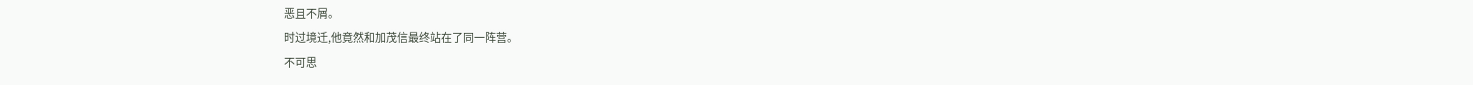恶且不屑。
时过境迁,他竟然和加茂信最终站在了同一阵营。
不可思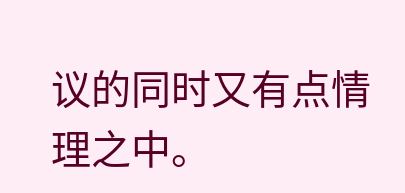议的同时又有点情理之中。